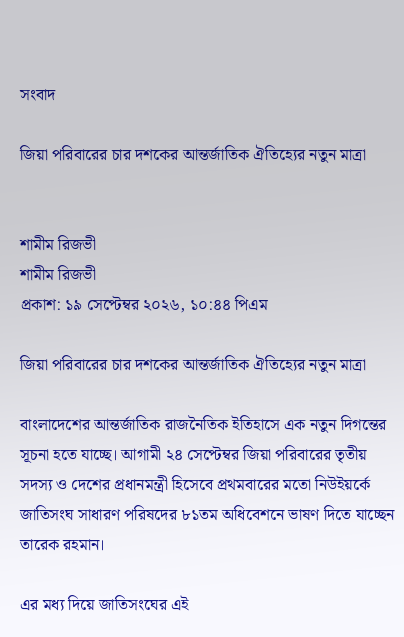সংবাদ

জিয়া পরিবারের চার দশকের আন্তর্জাতিক ঐতিহ্যের নতুন মাত্রা


শামীম রিজভী
শামীম রিজভী
প্রকাশ: ১৯ সেপ্টেম্বর ২০২৬, ১০:৪৪ পিএম

জিয়া পরিবারের চার দশকের আন্তর্জাতিক ঐতিহ্যের নতুন মাত্রা

বাংলাদেশের আন্তর্জাতিক রাজনৈতিক ইতিহাসে এক নতুন দিগন্তের সূচনা হতে যাচ্ছে। আগামী ২৪ সেপ্টেম্বর জিয়া পরিবারের তৃতীয় সদস্য ও দেশের প্রধানমন্ত্রী হিসেবে প্রথমবারের মতো নিউইয়র্কে জাতিসংঘ সাধারণ পরিষদের ৮১তম অধিবেশনে ভাষণ দিতে যাচ্ছেন তারেক রহমান।

এর মধ্য দিয়ে জাতিসংঘের এই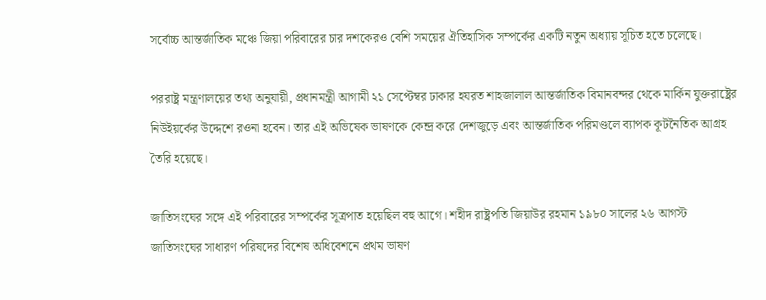সর্বোচ্চ আন্তর্জাতিক মঞ্চে জিয়া পরিবারের চার দশকেরও বেশি সময়ের ঐতিহাসিক সম্পর্কের একটি নতুন অধ্যায় সূচিত হতে চলেছে।

পররাষ্ট্র মন্ত্রণালয়ের তথ্য অনুযায়ী, প্রধানমন্ত্রী আগামী ২১ সেপ্টেম্বর ঢাকার হযরত শাহজালাল আন্তর্জাতিক বিমানবন্দর থেকে মার্কিন যুক্তরাষ্ট্রের নিউইয়র্কের উদ্দেশে রওনা হবেন। তার এই অভিষেক ভাষণকে কেন্দ্র করে দেশজুড়ে এবং আন্তর্জাতিক পরিমণ্ডলে ব্যাপক কূটনৈতিক আগ্রহ তৈরি হয়েছে।

জাতিসংঘের সঙ্গে এই পরিবারের সম্পর্কের সূত্রপাত হয়েছিল বহু আগে। শহীদ রাষ্ট্রপতি জিয়াউর রহমান ১৯৮০ সালের ২৬ আগস্ট জাতিসংঘের সাধারণ পরিষদের বিশেষ অধিবেশনে প্রথম ভাষণ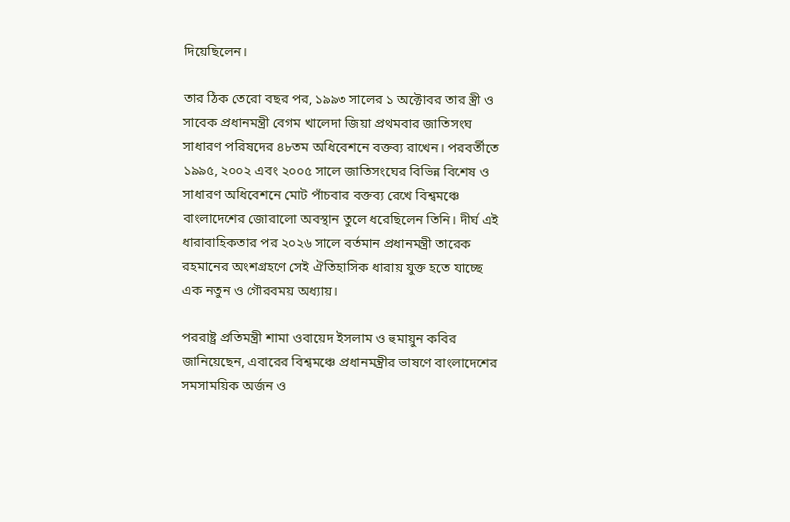দিয়েছিলেন।

তার ঠিক তেরো বছর পর, ১৯৯৩ সালের ১ অক্টোবর তার স্ত্রী ও সাবেক প্রধানমন্ত্রী বেগম খালেদা জিয়া প্রথমবার জাতিসংঘ সাধারণ পরিষদের ৪৮তম অধিবেশনে বক্তব্য রাখেন। পরবর্তীতে ১৯৯৫, ২০০২ এবং ২০০৫ সালে জাতিসংঘের বিভিন্ন বিশেষ ও সাধারণ অধিবেশনে মোট পাঁচবার বক্তব্য রেখে বিশ্বমঞ্চে বাংলাদেশের জোরালো অবস্থান তুলে ধরেছিলেন তিনি। দীর্ঘ এই ধারাবাহিকতার পর ২০২৬ সালে বর্তমান প্রধানমন্ত্রী তারেক রহমানের অংশগ্রহণে সেই ঐতিহাসিক ধারায় যুক্ত হতে যাচ্ছে এক নতুন ও গৌরবময় অধ্যায়।

পররাষ্ট্র প্রতিমন্ত্রী শামা ওবায়েদ ইসলাম ও হুমায়ুন কবির জানিয়েছেন, এবারের বিশ্বমঞ্চে প্রধানমন্ত্রীর ভাষণে বাংলাদেশের সমসাময়িক অর্জন ও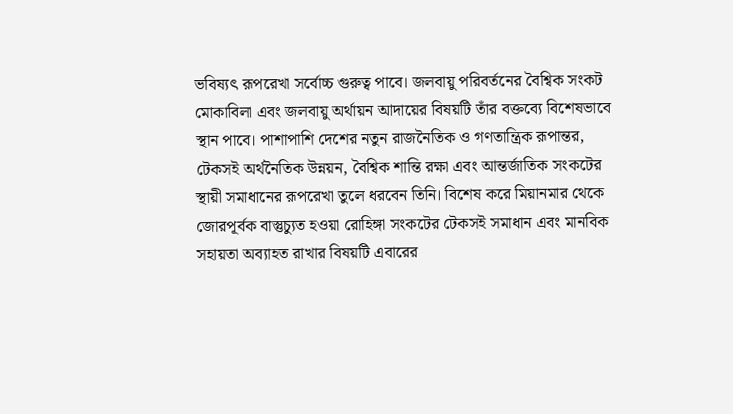ভবিষ্যৎ রূপরেখা সর্বোচ্চ গুরুত্ব পাবে। জলবায়ু পরিবর্তনের বৈশ্বিক সংকট মোকাবিলা এবং জলবায়ু অর্থায়ন আদায়ের বিষয়টি তাঁর বক্তব্যে বিশেষভাবে স্থান পাবে। পাশাপাশি দেশের নতুন রাজনৈতিক ও গণতান্ত্রিক রূপান্তর, টেকসই অর্থনৈতিক উন্নয়ন, বৈশ্বিক শান্তি রক্ষা এবং আন্তর্জাতিক সংকটের স্থায়ী সমাধানের রূপরেখা তুলে ধরবেন তিনি। বিশেষ করে মিয়ানমার থেকে জোরপূর্বক বাস্তুচ্যুত হওয়া রোহিঙ্গা সংকটের টেকসই সমাধান এবং মানবিক সহায়তা অব্যাহত রাখার বিষয়টি এবারের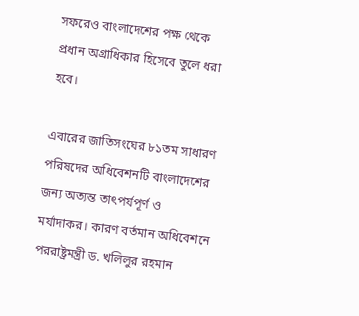সফরেও বাংলাদেশের পক্ষ থেকে প্রধান অগ্রাধিকার হিসেবে তুলে ধরা হবে।

এবারের জাতিসংঘের ৮১তম সাধারণ পরিষদের অধিবেশনটি বাংলাদেশের জন্য অত্যন্ত তাৎপর্যপূর্ণ ও মর্যাদাকর। কারণ বর্তমান অধিবেশনে পররাষ্ট্রমন্ত্রী ড. খলিলুর রহমান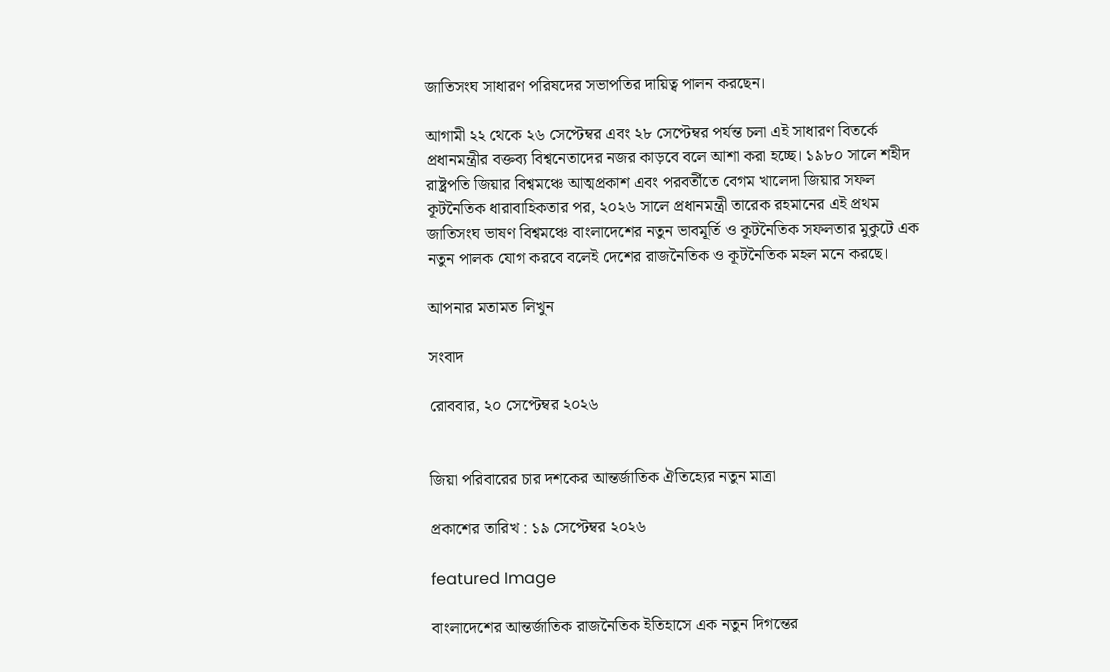জাতিসংঘ সাধারণ পরিষদের সভাপতির দায়িত্ব পালন করছেন।

আগামী ২২ থেকে ২৬ সেপ্টেম্বর এবং ২৮ সেপ্টেম্বর পর্যন্ত চলা এই সাধারণ বিতর্কে প্রধানমন্ত্রীর বক্তব্য বিশ্বনেতাদের নজর কাড়বে বলে আশা করা হচ্ছে। ১৯৮০ সালে শহীদ রাষ্ট্রপতি জিয়ার বিশ্বমঞ্চে আত্মপ্রকাশ এবং পরবর্তীতে বেগম খালেদা জিয়ার সফল কূটনৈতিক ধারাবাহিকতার পর, ২০২৬ সালে প্রধানমন্ত্রী তারেক রহমানের এই প্রথম জাতিসংঘ ভাষণ বিশ্বমঞ্চে বাংলাদেশের নতুন ভাবমূর্তি ও কূটনৈতিক সফলতার মুকুটে এক নতুন পালক যোগ করবে বলেই দেশের রাজনৈতিক ও কূটনৈতিক মহল মনে করছে।

আপনার মতামত লিখুন

সংবাদ

রোববার, ২০ সেপ্টেম্বর ২০২৬


জিয়া পরিবারের চার দশকের আন্তর্জাতিক ঐতিহ্যের নতুন মাত্রা

প্রকাশের তারিখ : ১৯ সেপ্টেম্বর ২০২৬

featured Image

বাংলাদেশের আন্তর্জাতিক রাজনৈতিক ইতিহাসে এক নতুন দিগন্তের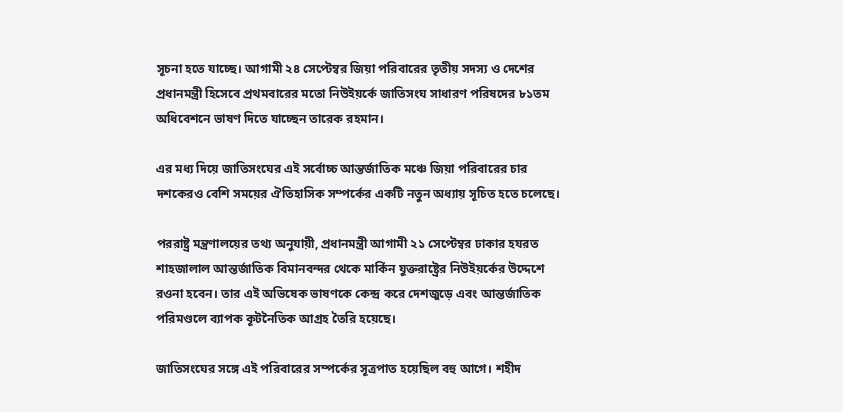সূচনা হতে যাচ্ছে। আগামী ২৪ সেপ্টেম্বর জিয়া পরিবারের তৃতীয় সদস্য ও দেশের প্রধানমন্ত্রী হিসেবে প্রথমবারের মতো নিউইয়র্কে জাতিসংঘ সাধারণ পরিষদের ৮১তম অধিবেশনে ভাষণ দিতে যাচ্ছেন তারেক রহমান।

এর মধ্য দিয়ে জাতিসংঘের এই সর্বোচ্চ আন্তর্জাতিক মঞ্চে জিয়া পরিবারের চার দশকেরও বেশি সময়ের ঐতিহাসিক সম্পর্কের একটি নতুন অধ্যায় সূচিত হতে চলেছে।

পররাষ্ট্র মন্ত্রণালয়ের তথ্য অনুযায়ী, প্রধানমন্ত্রী আগামী ২১ সেপ্টেম্বর ঢাকার হযরত শাহজালাল আন্তর্জাতিক বিমানবন্দর থেকে মার্কিন যুক্তরাষ্ট্রের নিউইয়র্কের উদ্দেশে রওনা হবেন। তার এই অভিষেক ভাষণকে কেন্দ্র করে দেশজুড়ে এবং আন্তর্জাতিক পরিমণ্ডলে ব্যাপক কূটনৈতিক আগ্রহ তৈরি হয়েছে।

জাতিসংঘের সঙ্গে এই পরিবারের সম্পর্কের সূত্রপাত হয়েছিল বহু আগে। শহীদ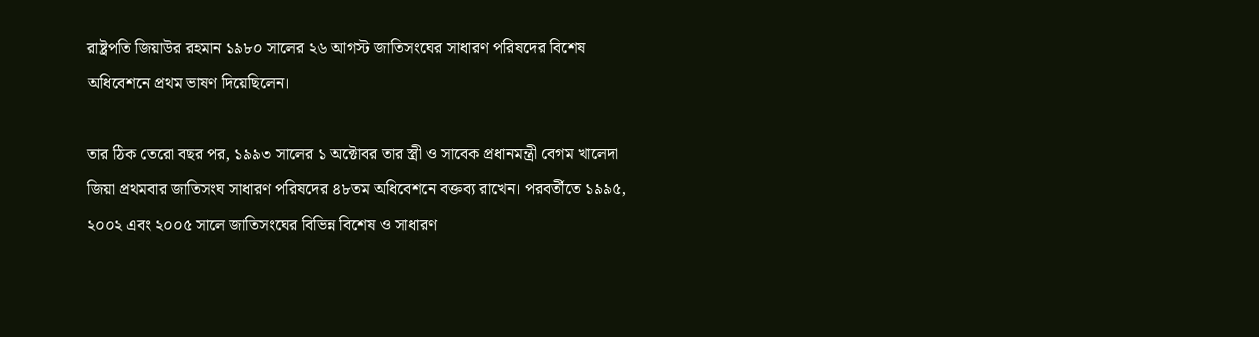রাষ্ট্রপতি জিয়াউর রহমান ১৯৮০ সালের ২৬ আগস্ট জাতিসংঘের সাধারণ পরিষদের বিশেষ অধিবেশনে প্রথম ভাষণ দিয়েছিলেন।

তার ঠিক তেরো বছর পর, ১৯৯৩ সালের ১ অক্টোবর তার স্ত্রী ও সাবেক প্রধানমন্ত্রী বেগম খালেদা জিয়া প্রথমবার জাতিসংঘ সাধারণ পরিষদের ৪৮তম অধিবেশনে বক্তব্য রাখেন। পরবর্তীতে ১৯৯৫, ২০০২ এবং ২০০৫ সালে জাতিসংঘের বিভিন্ন বিশেষ ও সাধারণ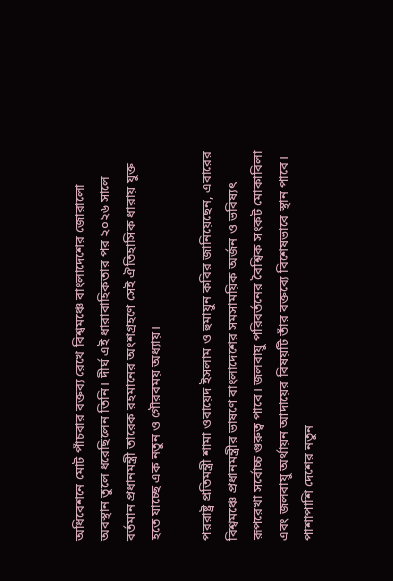অধিবেশনে মোট পাঁচবার বক্তব্য রেখে বিশ্বমঞ্চে বাংলাদেশের জোরালো অবস্থান তুলে ধরেছিলেন তিনি। দীর্ঘ এই ধারাবাহিকতার পর ২০২৬ সালে বর্তমান প্রধানমন্ত্রী তারেক রহমানের অংশগ্রহণে সেই ঐতিহাসিক ধারায় যুক্ত হতে যাচ্ছে এক নতুন ও গৌরবময় অধ্যায়।

পররাষ্ট্র প্রতিমন্ত্রী শামা ওবায়েদ ইসলাম ও হুমায়ুন কবির জানিয়েছেন, এবারের বিশ্বমঞ্চে প্রধানমন্ত্রীর ভাষণে বাংলাদেশের সমসাময়িক অর্জন ও ভবিষ্যৎ রূপরেখা সর্বোচ্চ গুরুত্ব পাবে। জলবায়ু পরিবর্তনের বৈশ্বিক সংকট মোকাবিলা এবং জলবায়ু অর্থায়ন আদায়ের বিষয়টি তাঁর বক্তব্যে বিশেষভাবে স্থান পাবে। পাশাপাশি দেশের নতুন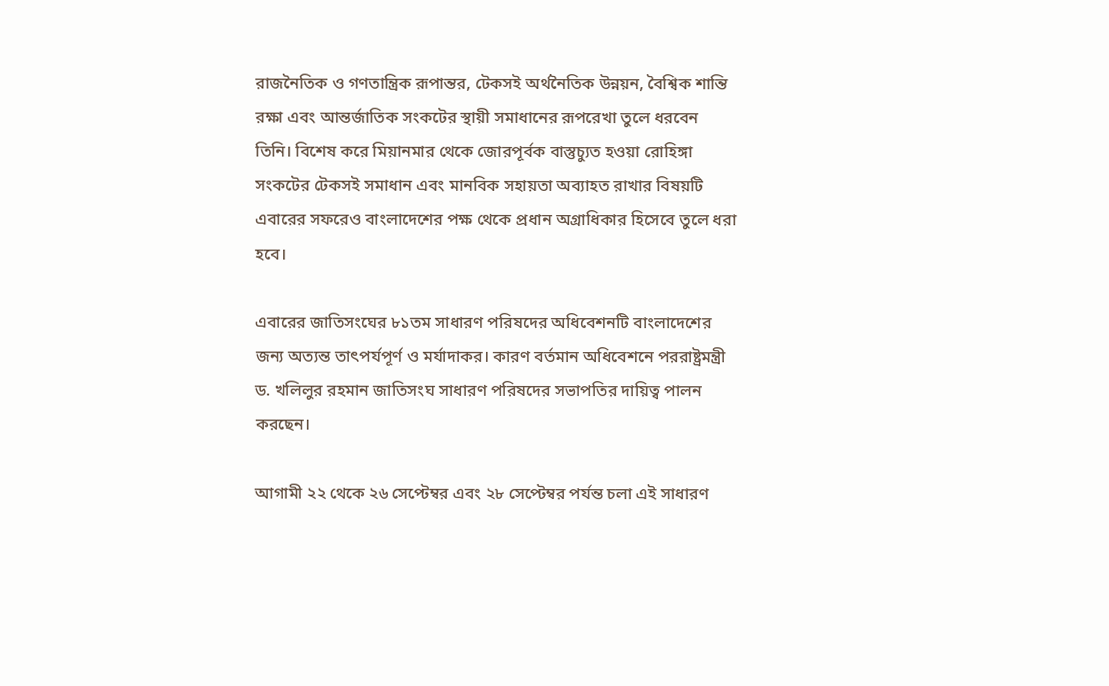রাজনৈতিক ও গণতান্ত্রিক রূপান্তর, টেকসই অর্থনৈতিক উন্নয়ন, বৈশ্বিক শান্তি রক্ষা এবং আন্তর্জাতিক সংকটের স্থায়ী সমাধানের রূপরেখা তুলে ধরবেন তিনি। বিশেষ করে মিয়ানমার থেকে জোরপূর্বক বাস্তুচ্যুত হওয়া রোহিঙ্গা সংকটের টেকসই সমাধান এবং মানবিক সহায়তা অব্যাহত রাখার বিষয়টি এবারের সফরেও বাংলাদেশের পক্ষ থেকে প্রধান অগ্রাধিকার হিসেবে তুলে ধরা হবে।

এবারের জাতিসংঘের ৮১তম সাধারণ পরিষদের অধিবেশনটি বাংলাদেশের জন্য অত্যন্ত তাৎপর্যপূর্ণ ও মর্যাদাকর। কারণ বর্তমান অধিবেশনে পররাষ্ট্রমন্ত্রী ড. খলিলুর রহমান জাতিসংঘ সাধারণ পরিষদের সভাপতির দায়িত্ব পালন করছেন।

আগামী ২২ থেকে ২৬ সেপ্টেম্বর এবং ২৮ সেপ্টেম্বর পর্যন্ত চলা এই সাধারণ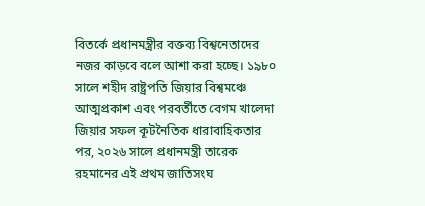বিতর্কে প্রধানমন্ত্রীর বক্তব্য বিশ্বনেতাদের নজর কাড়বে বলে আশা করা হচ্ছে। ১৯৮০ সালে শহীদ রাষ্ট্রপতি জিয়ার বিশ্বমঞ্চে আত্মপ্রকাশ এবং পরবর্তীতে বেগম খালেদা জিয়ার সফল কূটনৈতিক ধারাবাহিকতার পর, ২০২৬ সালে প্রধানমন্ত্রী তারেক রহমানের এই প্রথম জাতিসংঘ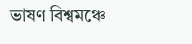ভাষণ বিশ্বমঞ্চে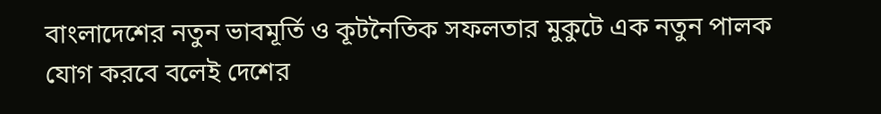বাংলাদেশের নতুন ভাবমূর্তি ও কূটনৈতিক সফলতার মুকুটে এক নতুন পালক যোগ করবে বলেই দেশের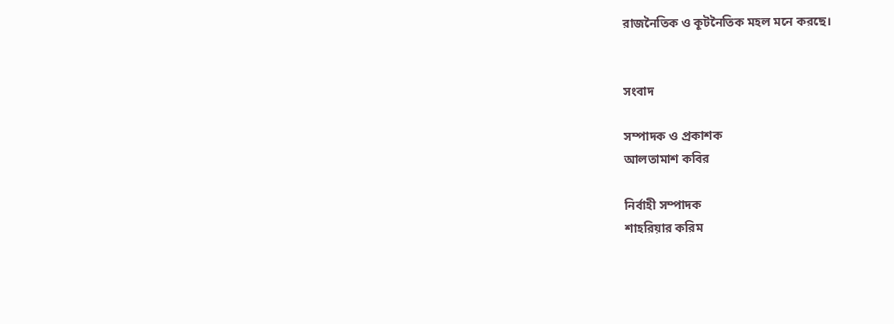রাজনৈতিক ও কূটনৈতিক মহল মনে করছে।


সংবাদ

সম্পাদক ও প্রকাশক
আলতামাশ কবির

নির্বাহী সম্পাদক
শাহরিয়ার করিম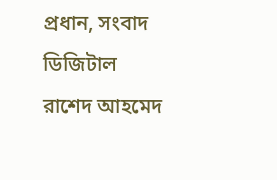প্রধান, সংবাদ ডিজিটাল
রাশেদ আহমেদ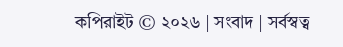কপিরাইট © ২০২৬ | সংবাদ | সর্বস্বত্ব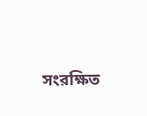সংরক্ষিত